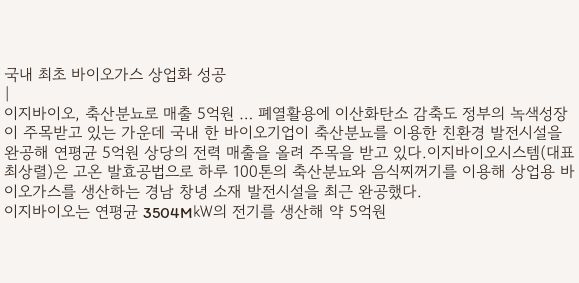국내 최초 바이오가스 상업화 성공
|
이지바이오, 축산분뇨로 매출 5억원 … 폐열활용에 이산화탄소 감축도 정부의 녹색성장이 주목받고 있는 가운데 국내 한 바이오기업이 축산분뇨를 이용한 친환경 발전시설을 완공해 연평균 5억원 상당의 전력 매출을 올려 주목을 받고 있다.이지바이오시스템(대표 최상렬)은 고온 발효공법으로 하루 100톤의 축산분뇨와 음식찌꺼기를 이용해 상업용 바이오가스를 생산하는 경남 창녕 소재 발전시설을 최근 완공했다.
이지바이오는 연평균 3504M㎾의 전기를 생산해 약 5억원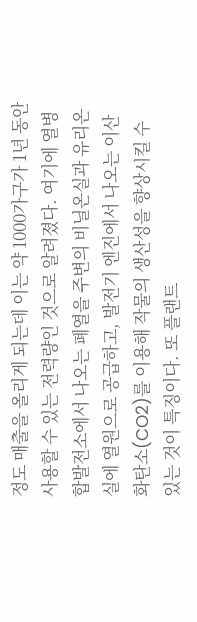정도 매출을 올리게 되는데 이는 약 1000가구가 1년 동안 사용할 수 있는 전력량인 것으로 알려졌다. 여기에 열병합발전소에서 나오는 폐열을 주변의 비닐온실과 유리온실에 열원으로 공급하고, 발전기 엔진에서 나오는 이산화탄소(CO2)를 이용해 작물의 생산성을 향상시킬 수 있는 것이 특징이다. 또 플랜트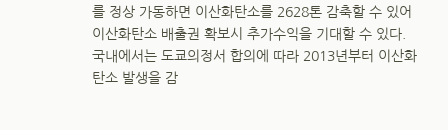를 정상 가동하면 이산화탄소를 2628톤 감축할 수 있어 이산화탄소 배출권 확보시 추가수익을 기대할 수 있다. 국내에서는 도쿄의정서 합의에 따라 2013년부터 이산화탄소 발생을 감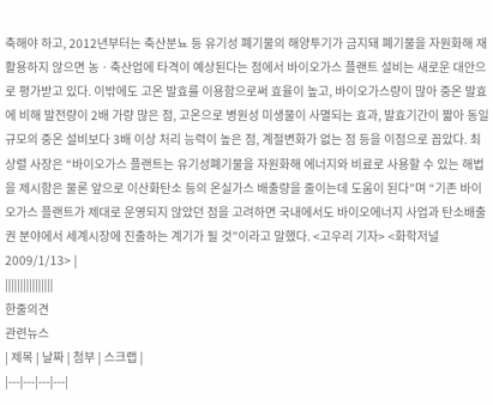축해야 하고, 2012년부터는 축산분뇨 등 유기성 폐기물의 해양투기가 금지돼 폐기물을 자원화해 재활용하지 않으면 농ㆍ축산업에 타격이 예상된다는 점에서 바이오가스 플랜트 설비는 새로운 대안으로 평가받고 있다. 이밖에도 고온 발효를 이용함으로써 효율이 높고, 바이오가스량이 많아 중온 발효에 비해 발전량이 2배 가량 많은 점, 고온으로 병원성 미생물이 사멸되는 효과, 발효기간이 짧아 동일 규모의 중온 설비보다 3배 이상 처리 능력이 높은 점, 계절변화가 없는 점 등을 이점으로 꼽았다. 최상렬 사장은 “바이오가스 플랜트는 유기성폐기물을 자원화해 에너지와 비료로 사용할 수 있는 해법을 제시함은 물론 앞으로 이산화탄소 등의 온실가스 배출량을 줄이는데 도움이 된다”며 “기존 바이오가스 플랜트가 제대로 운영되지 않았던 점을 고려하면 국내에서도 바이오에너지 사업과 탄소배출권 분야에서 세계시장에 진출하는 계기가 될 것”이라고 말했다. <고우리 기자> <화학저널 2009/1/13> |
||||||||||||||||
한줄의견
관련뉴스
| 제목 | 날짜 | 첨부 | 스크랩 |
|---|---|---|---|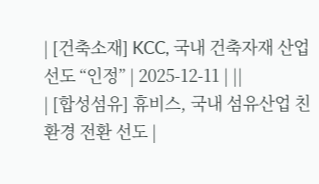| [건축소재] KCC, 국내 건축자재 산업 선도 “인정” | 2025-12-11 | ||
| [합성섬유] 휴비스, 국내 섬유산업 친환경 전환 선도 |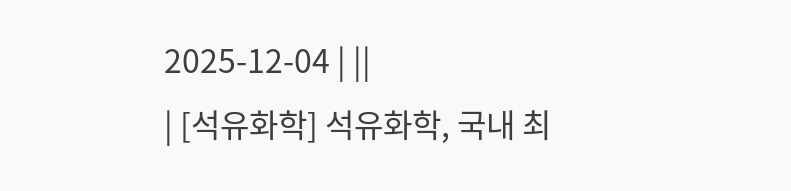2025-12-04 | ||
| [석유화학] 석유화학, 국내 최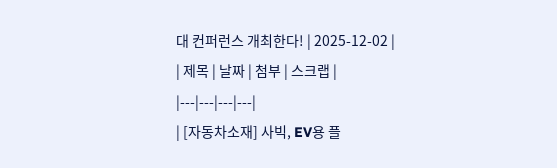대 컨퍼런스 개최한다! | 2025-12-02 |
| 제목 | 날짜 | 첨부 | 스크랩 |
|---|---|---|---|
| [자동차소재] 사빅, EV용 플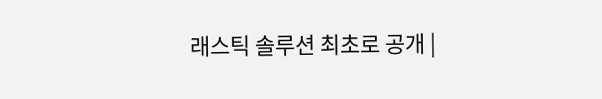래스틱 솔루션 최초로 공개 |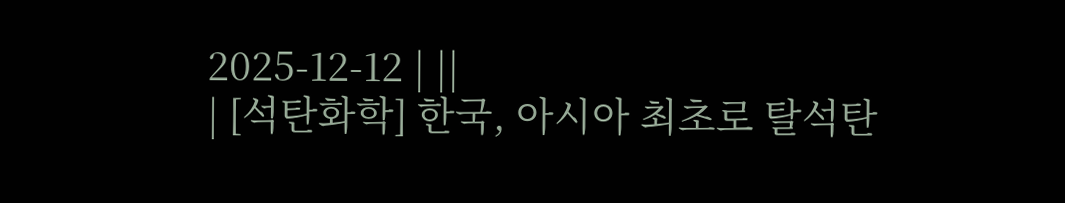2025-12-12 | ||
| [석탄화학] 한국, 아시아 최초로 탈석탄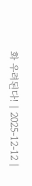화 우려된다! | 2025-12-12 |